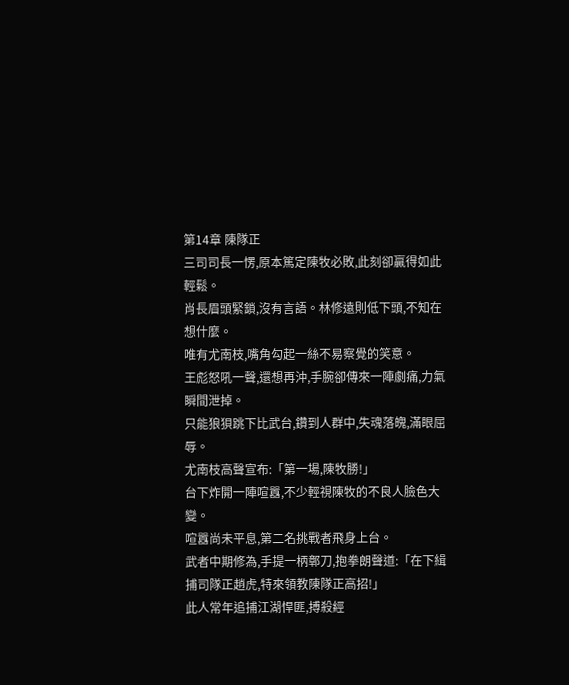第14章 陳隊正
三司司長一愣,原本篤定陳牧必敗,此刻卻贏得如此輕鬆。
肖長眉頭緊鎖,沒有言語。林修遠則低下頭,不知在想什麼。
唯有尤南枝,嘴角勾起一絲不易察覺的笑意。
王彪怒吼一聲,還想再沖,手腕卻傳來一陣劇痛,力氣瞬間泄掉。
只能狼狽跳下比武台,鑽到人群中,失魂落魄,滿眼屈辱。
尤南枝高聲宣布:「第一場,陳牧勝!」
台下炸開一陣喧囂,不少輕視陳牧的不良人臉色大變。
喧囂尚未平息,第二名挑戰者飛身上台。
武者中期修為,手提一柄鄣刀,抱拳朗聲道:「在下緝捕司隊正趙虎,特來領教陳隊正高招!」
此人常年追捕江湖悍匪,搏殺經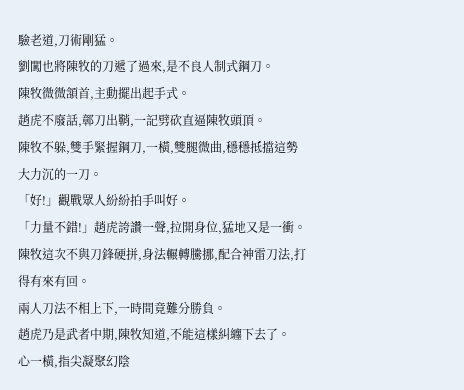驗老道,刀術剛猛。
劉闖也將陳牧的刀遞了過來,是不良人制式鋼刀。
陳牧微微頷首,主動擺出起手式。
趙虎不廢話,鄣刀出鞘,一記劈砍直逼陳牧頭頂。
陳牧不躲,雙手緊握鋼刀,一橫,雙腿微曲,穩穩抵擋這勢大力沉的一刀。
「好!」觀戰眾人紛紛拍手叫好。
「力量不錯!」趙虎誇讚一聲,拉開身位,猛地又是一衝。
陳牧這次不與刀鋒硬拼,身法輾轉騰挪,配合神雷刀法,打得有來有回。
兩人刀法不相上下,一時間竟難分勝負。
趙虎乃是武者中期,陳牧知道,不能這樣糾纏下去了。
心一橫,指尖凝聚幻陰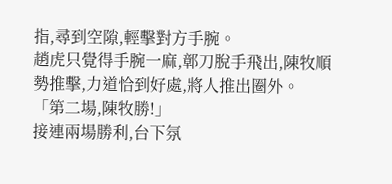指,尋到空隙,輕擊對方手腕。
趙虎只覺得手腕一麻,鄣刀脫手飛出,陳牧順勢推擊,力道恰到好處,將人推出圈外。
「第二場,陳牧勝!」
接連兩場勝利,台下氛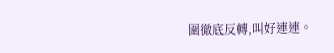圍徹底反轉,叫好連連。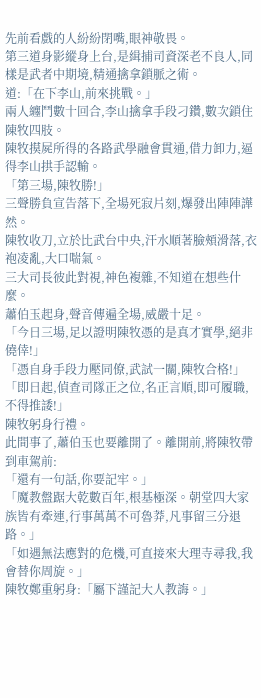先前看戲的人紛紛閉嘴,眼神敬畏。
第三道身影縱身上台,是緝捕司資深老不良人,同樣是武者中期境,精通擒拿鎖脈之術。
道:「在下李山,前來挑戰。」
兩人纏鬥數十回合,李山擒拿手段刁鑽,數次鎖住陳牧四肢。
陳牧摸屍所得的各路武學融會貫通,借力卸力,逼得李山拱手認輸。
「第三場,陳牧勝!」
三聲勝負宣告落下,全場死寂片刻,爆發出陣陣譁然。
陳牧收刀,立於比武台中央,汗水順著臉頰滑落,衣袍凌亂,大口喘氣。
三大司長彼此對視,神色複雜,不知道在想些什麼。
蕭伯玉起身,聲音傳遍全場,威嚴十足。
「今日三場,足以證明陳牧憑的是真才實學,絕非僥倖!」
「憑自身手段力壓同僚,武試一關,陳牧合格!」
「即日起,偵查司隊正之位,名正言順,即可履職,不得推諉!」
陳牧躬身行禮。
此間事了,蕭伯玉也要離開了。離開前,將陳牧帶到車駕前:
「還有一句話,你要記牢。」
「魔教盤踞大乾數百年,根基極深。朝堂四大家族皆有牽連,行事萬萬不可魯莽,凡事留三分退路。」
「如遇無法應對的危機,可直接來大理寺尋我,我會替你周旋。」
陳牧鄭重躬身:「屬下謹記大人教誨。」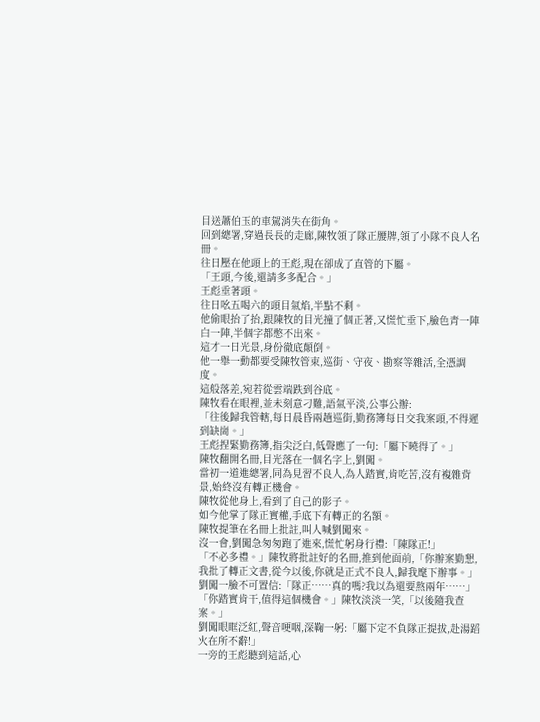目送蕭伯玉的車駕消失在街角。
回到總署,穿過長長的走廊,陳牧領了隊正腰牌,領了小隊不良人名冊。
往日壓在他頭上的王彪,現在卻成了直管的下屬。
「王頭,今後,還請多多配合。」
王彪垂著頭。
往日吆五喝六的頭目氣焰,半點不剩。
他偷眼抬了抬,跟陳牧的目光撞了個正著,又慌忙垂下,臉色青一陣白一陣,半個字都憋不出來。
這才一日光景,身份徹底顛倒。
他一舉一動都要受陳牧管束,巡街、守夜、勘察等雜活,全憑調度。
這般落差,宛若從雲端跌到谷底。
陳牧看在眼裡,並未刻意刁難,語氣平淡,公事公辦:
「往後歸我管轄,每日晨昏兩趟巡街,勤務簿每日交我案頭,不得遲到缺崗。」
王彪捏緊勤務簿,指尖泛白,低聲應了一句:「屬下曉得了。」
陳牧翻開名冊,目光落在一個名字上,劉闖。
當初一道進總署,同為見習不良人,為人踏實,肯吃苦,沒有複雜背景,始終沒有轉正機會。
陳牧從他身上,看到了自己的影子。
如今他掌了隊正實權,手底下有轉正的名額。
陳牧提筆在名冊上批註,叫人喊劉闖來。
沒一會,劉闖急匆匆跑了進來,慌忙躬身行禮:「陳隊正!」
「不必多禮。」陳牧將批註好的名冊,推到他面前,「你辦案勤懇,我批了轉正文書,從今以後,你就是正式不良人,歸我麾下辦事。」
劉闖一臉不可置信:「隊正……真的嗎?我以為還要熬兩年……」
「你踏實肯干,值得這個機會。」陳牧淡淡一笑,「以後隨我查案。」
劉闖眼眶泛紅,聲音哽咽,深鞠一躬:「屬下定不負隊正提拔,赴湯蹈火在所不辭!」
一旁的王彪聽到這話,心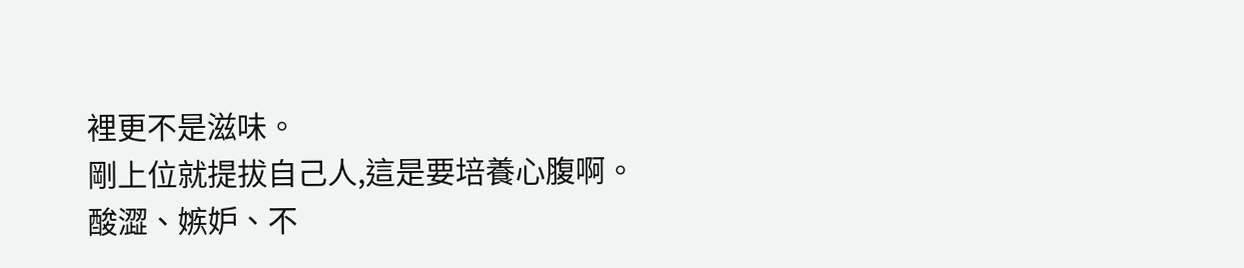裡更不是滋味。
剛上位就提拔自己人,這是要培養心腹啊。
酸澀、嫉妒、不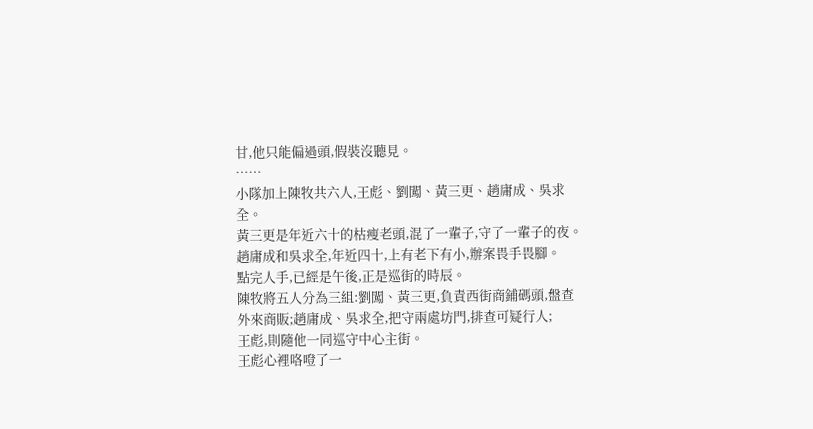甘,他只能偏過頭,假裝沒聽見。
……
小隊加上陳牧共六人,王彪、劉闖、黃三更、趙庸成、吳求全。
黃三更是年近六十的枯瘦老頭,混了一輩子,守了一輩子的夜。
趙庸成和吳求全,年近四十,上有老下有小,辦案畏手畏腳。
點完人手,已經是午後,正是巡街的時辰。
陳牧將五人分為三組:劉闖、黃三更,負責西街商鋪碼頭,盤查外來商販;趙庸成、吳求全,把守兩處坊門,排查可疑行人;
王彪,則隨他一同巡守中心主街。
王彪心裡咯噔了一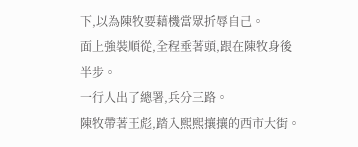下,以為陳牧要藉機當眾折辱自己。
面上強裝順從,全程垂著頭,跟在陳牧身後半步。
一行人出了總署,兵分三路。
陳牧帶著王彪,踏入熙熙攘攘的西市大街。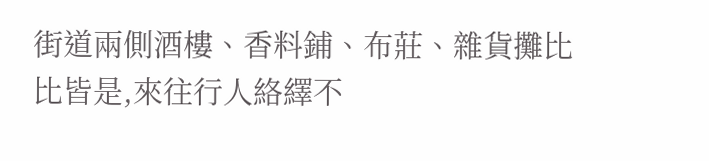街道兩側酒樓、香料鋪、布莊、雜貨攤比比皆是,來往行人絡繹不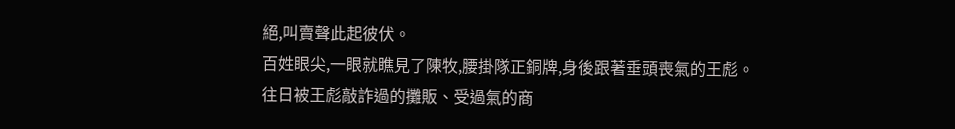絕,叫賣聲此起彼伏。
百姓眼尖,一眼就瞧見了陳牧,腰掛隊正銅牌,身後跟著垂頭喪氣的王彪。
往日被王彪敲詐過的攤販、受過氣的商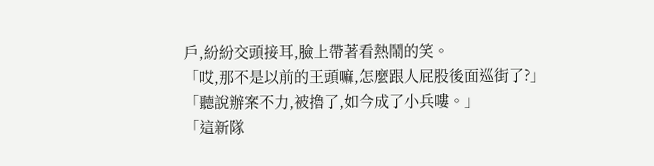戶,紛紛交頭接耳,臉上帶著看熱鬧的笑。
「哎,那不是以前的王頭嘛,怎麼跟人屁股後面巡街了?」
「聽說辦案不力,被擼了,如今成了小兵嘍。」
「這新隊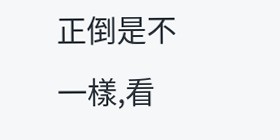正倒是不一樣,看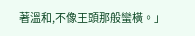著溫和,不像王頭那般蠻橫。」